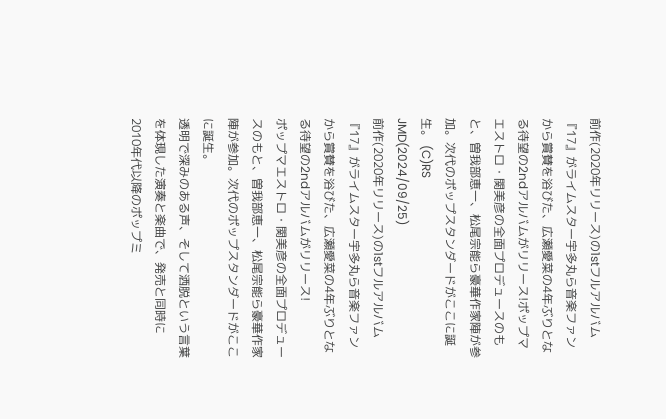前作(2020年リリース)の1stフルアルバム『17』がライムスター宇多丸ら音楽ファンから賞賛を浴びた、広瀬愛菜の4年ぶりとなる待望の2ndアルバムがリリース!ポップマエストロ・関美彦の全面プロデュースのもと、曽我部恵一、松尾宗能ら豪華作家陣が参加。次代のポップスタンダードがここに誕生。 (C)RS
JMD(2024/09/25)
前作(2020年リリース)の1stフルアルバム『17』がライムスター宇多丸ら音楽ファンから賞賛を浴びた、広瀬愛菜の4年ぶりとなる待望の2ndアルバムがリリース!
ポップマエストロ・関美彦の全面プロデュースのもと、曽我部恵一、松尾宗能ら豪華作家陣が参加。次代のポップスタンダードがここに誕生。
透明で深みのある声、そして洒脱という言葉を体現した演奏と楽曲で、発売と同時に2010年代以降のポップミ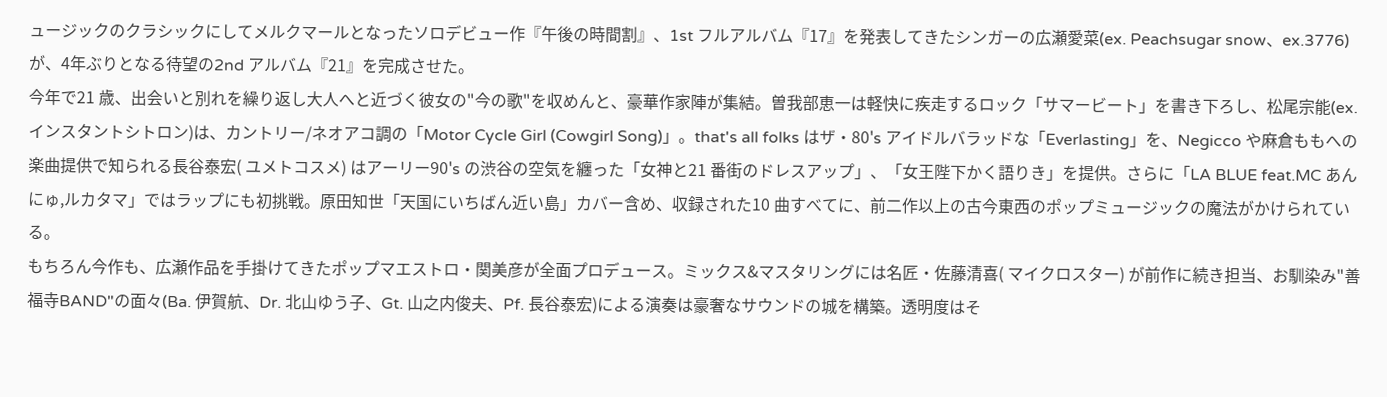ュージックのクラシックにしてメルクマールとなったソロデビュー作『午後の時間割』、1st フルアルバム『17』を発表してきたシンガーの広瀬愛菜(ex. Peachsugar snow、ex.3776)が、4年ぶりとなる待望の2nd アルバム『21』を完成させた。
今年で21 歳、出会いと別れを繰り返し大人へと近づく彼女の"今の歌"を収めんと、豪華作家陣が集結。曽我部恵一は軽快に疾走するロック「サマービート」を書き下ろし、松尾宗能(ex. インスタントシトロン)は、カントリー/ネオアコ調の「Motor Cycle Girl (Cowgirl Song)」。that's all folks はザ・80's アイドルバラッドな「Everlasting」を、Negicco や麻倉ももへの楽曲提供で知られる長谷泰宏( ユメトコスメ) はアーリー90's の渋谷の空気を纏った「女神と21 番街のドレスアップ」、「女王陛下かく語りき」を提供。さらに「LA BLUE feat.MC あんにゅ,ルカタマ」ではラップにも初挑戦。原田知世「天国にいちばん近い島」カバー含め、収録された10 曲すべてに、前二作以上の古今東西のポップミュージックの魔法がかけられている。
もちろん今作も、広瀬作品を手掛けてきたポップマエストロ・関美彦が全面プロデュース。ミックス&マスタリングには名匠・佐藤清喜( マイクロスター) が前作に続き担当、お馴染み"善福寺BAND"の面々(Ba. 伊賀航、Dr. 北山ゆう子、Gt. 山之内俊夫、Pf. 長谷泰宏)による演奏は豪奢なサウンドの城を構築。透明度はそ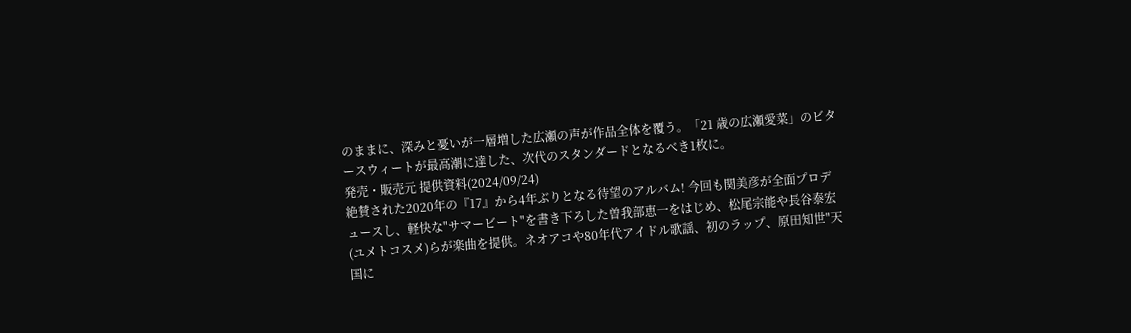のままに、深みと憂いが一層増した広瀬の声が作品全体を覆う。「21 歳の広瀬愛菜」のビタースウィートが最高潮に達した、次代のスタンダードとなるべき1枚に。
発売・販売元 提供資料(2024/09/24)
絶賛された2020年の『17』から4年ぶりとなる待望のアルバム! 今回も関美彦が全面プロデュースし、軽快な"サマービート"を書き下ろした曽我部恵一をはじめ、松尾宗能や長谷泰宏(ユメトコスメ)らが楽曲を提供。ネオアコや80年代アイドル歌謡、初のラップ、原田知世"天国に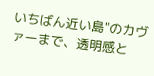いちばん近い島"のカヴァーまで、透明感と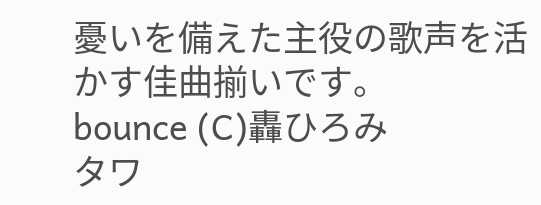憂いを備えた主役の歌声を活かす佳曲揃いです。
bounce (C)轟ひろみ
タワ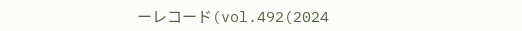ーレコード(vol.492(2024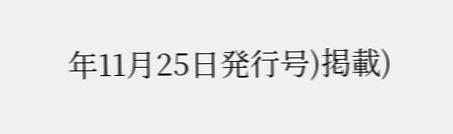年11月25日発行号)掲載)